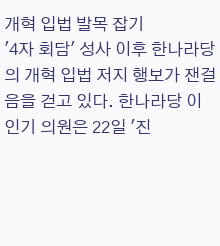개혁 입법 발목 잡기
'4자 회담' 성사 이후 한나라당의 개혁 입법 저지 행보가 잰걸음을 걷고 있다. 한나라당 이인기 의원은 22일 '진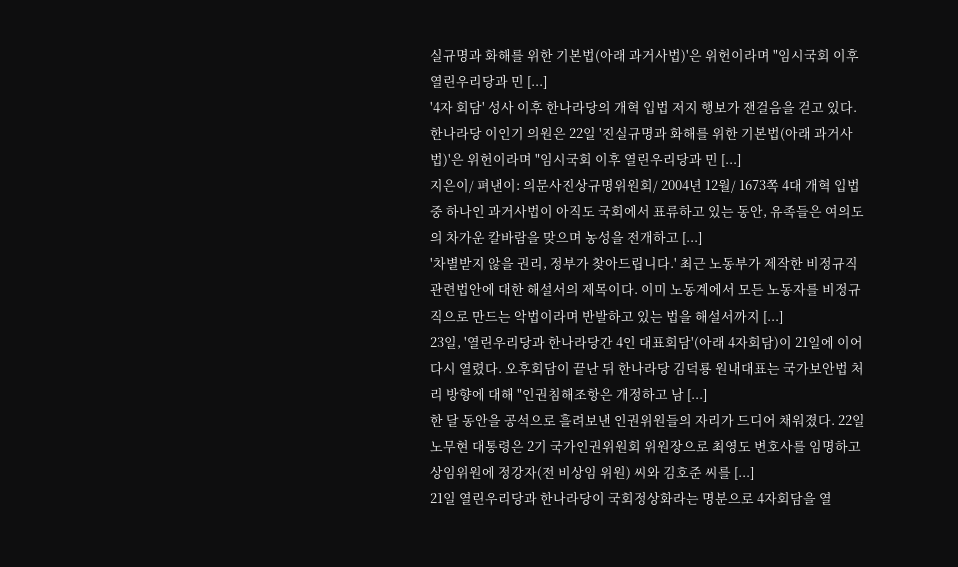실규명과 화해를 위한 기본법(아래 과거사법)'은 위헌이라며 "임시국회 이후 열린우리당과 민 [...]
'4자 회담' 성사 이후 한나라당의 개혁 입법 저지 행보가 잰걸음을 걷고 있다. 한나라당 이인기 의원은 22일 '진실규명과 화해를 위한 기본법(아래 과거사법)'은 위헌이라며 "임시국회 이후 열린우리당과 민 [...]
지은이/ 펴낸이: 의문사진상규명위원회/ 2004년 12월/ 1673쪽 4대 개혁 입법 중 하나인 과거사법이 아직도 국회에서 표류하고 있는 동안, 유족들은 여의도의 차가운 칼바람을 맞으며 농성을 전개하고 [...]
'차별받지 않을 권리, 정부가 찾아드립니다.' 최근 노동부가 제작한 비정규직 관련법안에 대한 해설서의 제목이다. 이미 노동계에서 모든 노동자를 비정규직으로 만드는 악법이라며 반발하고 있는 법을 해설서까지 [...]
23일, '열린우리당과 한나라당간 4인 대표회담'(아래 4자회담)이 21일에 이어 다시 열렸다. 오후회담이 끝난 뒤 한나라당 김덕룡 원내대표는 국가보안법 처리 방향에 대해 "인권침해조항은 개정하고 남 [...]
한 달 동안을 공석으로 흘려보낸 인권위원들의 자리가 드디어 채워졌다. 22일 노무현 대통령은 2기 국가인권위원회 위원장으로 최영도 변호사를 임명하고 상임위원에 정강자(전 비상임 위원) 씨와 김호준 씨를 [...]
21일 열린우리당과 한나라당이 국회정상화라는 명분으로 4자회담을 열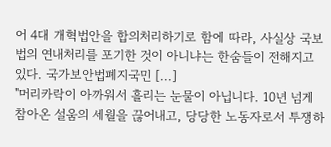어 4대 개혁법안을 합의처리하기로 함에 따라, 사실상 국보법의 연내처리를 포기한 것이 아니냐는 한숨들이 전해지고 있다. 국가보안법폐지국민 [...]
"머리카락이 아까워서 흘리는 눈물이 아닙니다. 10년 넘게 참아온 설움의 세월을 끊어내고, 당당한 노동자로서 투쟁하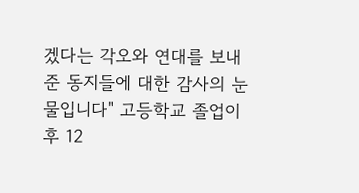겠다는 각오와 연대를 보내준 동지들에 대한 감사의 눈물입니다" 고등학교 졸업이후 12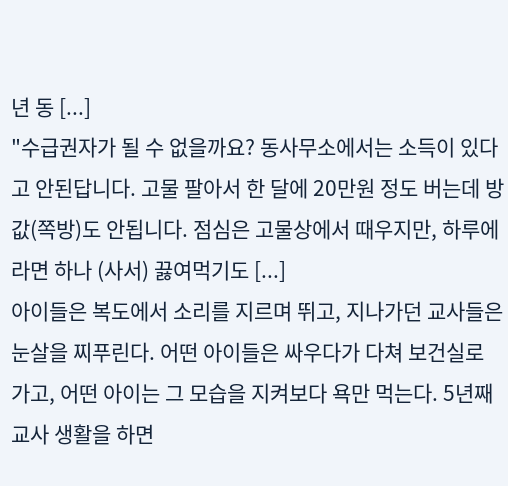년 동 [...]
"수급권자가 될 수 없을까요? 동사무소에서는 소득이 있다고 안된답니다. 고물 팔아서 한 달에 20만원 정도 버는데 방값(쪽방)도 안됩니다. 점심은 고물상에서 때우지만, 하루에 라면 하나 (사서) 끓여먹기도 [...]
아이들은 복도에서 소리를 지르며 뛰고, 지나가던 교사들은 눈살을 찌푸린다. 어떤 아이들은 싸우다가 다쳐 보건실로 가고, 어떤 아이는 그 모습을 지켜보다 욕만 먹는다. 5년째 교사 생활을 하면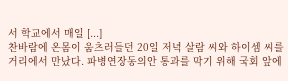서 학교에서 매일 [...]
찬바람에 온몸이 움츠러들던 20일 저녁 살람 씨와 하이셈 씨를 거리에서 만났다. 파병연장동의안 통과를 막기 위해 국회 앞에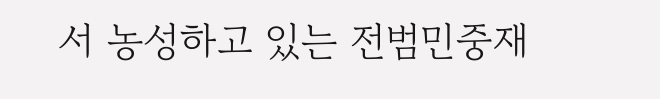서 농성하고 있는 전범민중재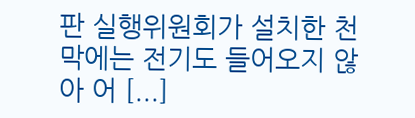판 실행위원회가 설치한 천막에는 전기도 들어오지 않아 어 [...]